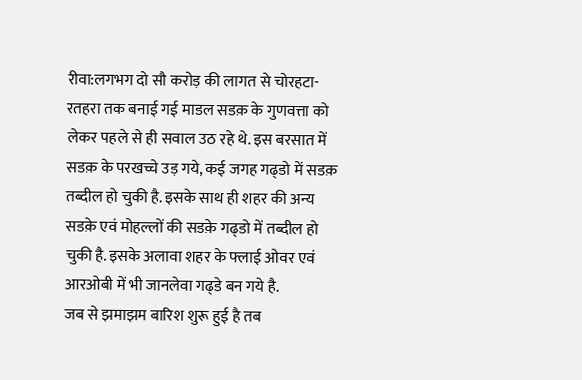रीवा:लगभग दो सौ करोड़ की लागत से चोरहटा-रतहरा तक बनाई गई माडल सडक़ के गुणवत्ता को लेकर पहले से ही सवाल उठ रहे थे. इस बरसात में सडक़ के परखच्चे उड़ गये, कई जगह गढ्डो में सडक़ तब्दील हो चुकी है. इसके साथ ही शहर की अन्य सडक़े एवं मोहल्लों की सडक़े गढ्डो में तब्दील हो चुकी है. इसके अलावा शहर के फ्लाई ओवर एवं आरओबी में भी जानलेवा गढ्डे बन गये है.
जब से झमाझम बारिश शुरू हुई है तब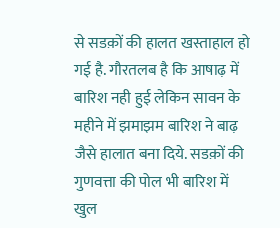से सडक़ों की हालत खस्ताहाल हो गई है. गौरतलब है कि आषाढ़ में बारिश नही हुई लेकिन सावन के महीने में झमाझम बारिश ने बाढ़ जैसे हालात बना दिये. सडक़ों की गुणवत्ता की पोल भी बारिश में खुल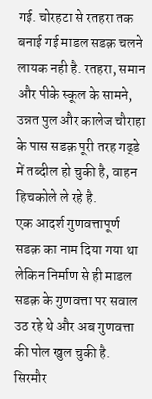गई. चोरहटा से रतहरा तक बनाई गई माडल सडक़ चलने लायक नही है. रतहरा, समान और पीके स्कूल के सामने, उन्नत पुल और कालेज चौराहा के पास सडक़ पूरी तरह गढ्डे में तब्दील हो चुकी है, वाहन हिचकोले ले रहे है.
एक आदर्श गुणवत्तापूर्ण सडक़ का नाम दिया गया था लेकिन निर्माण से ही माडल सडक़ के गुणवत्ता पर सवाल उठ रहे थे और अब गुणवत्ता की पोल खुल चुकी है. सिरमौर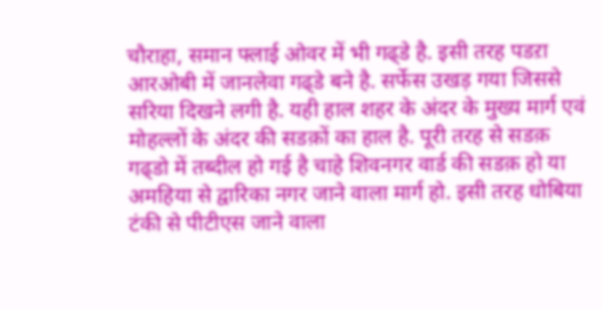चौराहा, समान फ्लाई ओवर में भी गढ्डे है. इसी तरह पडऱा आरओबी में जानलेवा गढ्डे बने है. सर्फेस उखड़ गया जिससे सरिया दिखने लगी है. यही हाल शहर के अंदर के मुख्य मार्ग एवं मोहल्लों के अंदर की सडक़ों का हाल है. पूरी तरह से सडक़ गढ्डो में तब्दील हो गई है चाहे शिवनगर वार्ड की सडक़ हो या अमहिया से द्वारिका नगर जाने वाला मार्ग हो. इसी तरह धोबिया टंकी से पीटीएस जाने वाला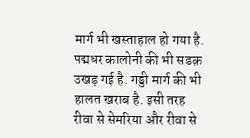मार्ग भी खस्ताहाल हो गया है.
पद्मधर कालोनी की भी सडक़ उखड़ गई है. गड्डी मार्ग की भी हालत खराब है. इसी तरह रीवा से सेमरिया और रीवा से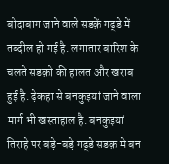बोदाबाग जाने वाले सडक़ें गढ्डे में तब्दील हो गई है. लगातार बारिश के चलते सडक़ो की हालत और खराब हुई है. ढ़ेकहा से बनकुइयां जाने वाला मार्ग भी खस्ताहाल है. बनकुइयां तिराहे पर बड़े-बड़े गढ्डे सडक़ मे बन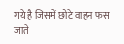गये है जिसमें छोटे वाहन फस जाते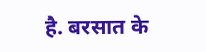है. बरसात के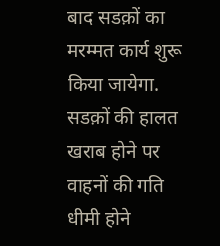बाद सडक़ों का मरम्मत कार्य शुरू किया जायेगा. सडक़ों की हालत खराब होने पर वाहनों की गति धीमी होने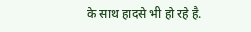के साथ हादसे भी हो रहे है.